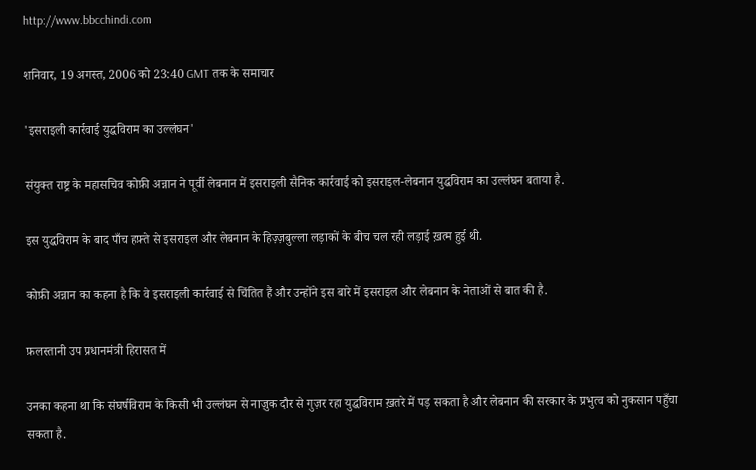http://www.bbcchindi.com

शनिवार, 19 अगस्त, 2006 को 23:40 GMT तक के समाचार

'इसराइली कार्रवाई युद्धविराम का उल्लंघन'

संयुक्त राष्ट्र के महासचिव कोफ़ी अन्नान ने पूर्वी लेबनान में इसराइली सैनिक कार्रवाई को इसराइल-लेबनान युद्धविराम का उल्लंघन बताया है.

इस युद्धविराम के बाद पाँच हफ़्ते से इसराइल और लेबनान के हिज़्ज़बुल्ला लड़ाकों के बीच चल रही लड़ाई ख़त्म हुई थी.

कोफ़ी अन्नान का कहना है कि वे इसराइली कार्रवाई से चिंतित हैं और उन्होंने इस बारे में इसराइल और लेबनान के नेताओं से बात की है.

फ़लस्तानी उप प्रधानमंत्री हिरासत में

उनका कहना था कि संघर्षविराम के किसी भी उल्लंघन से नाज़ुक दौर से गुज़र रहा युद्धविराम ख़तरे में पड़ सकता है और लेबनान की सरकार के प्रभुत्व को नुकसान पहुँचा सकता है.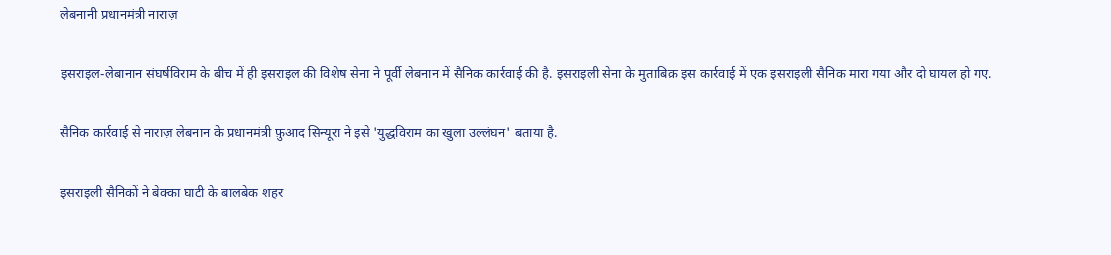लेबनानी प्रधानमंत्री नाराज़

इसराइल-लेबानान संघर्षविराम के बीच में ही इसराइल की विशेष सेना ने पूर्वी लेबनान में सैनिक कार्रवाई की है. इसराइली सेना के मुताबिक़ इस कार्रवाई में एक इसराइली सैनिक मारा गया और दो घायल हो गए.

सैनिक कार्रवाई से नाराज़ लेबनान के प्रधानमंत्री फ़ुआद सिन्यूरा ने इसे 'युद्धविराम का खुला उल्लंघन' बताया है.

इसराइली सैनिकों ने बेक्का घाटी के बालबेक शहर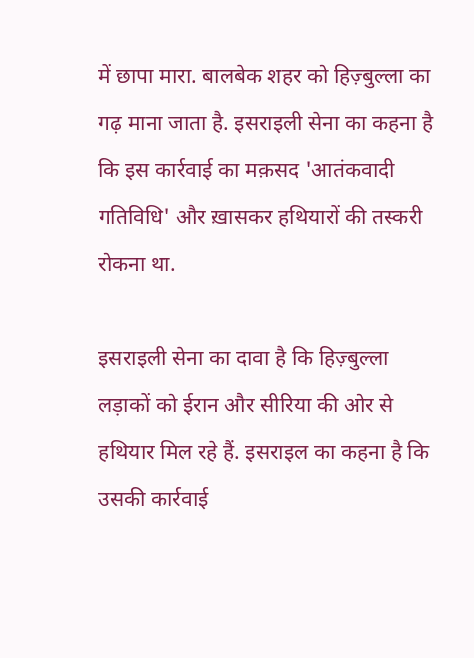में छापा मारा. बालबेक शहर को हिज़्बुल्ला का गढ़ माना जाता है. इसराइली सेना का कहना है कि इस कार्रवाई का मक़सद 'आतंकवादी गतिविधि' और ख़ासकर हथियारों की तस्करी रोकना था.

इसराइली सेना का दावा है कि हिज़्बुल्ला लड़ाकों को ईरान और सीरिया की ओर से हथियार मिल रहे हैं. इसराइल का कहना है कि उसकी कार्रवाई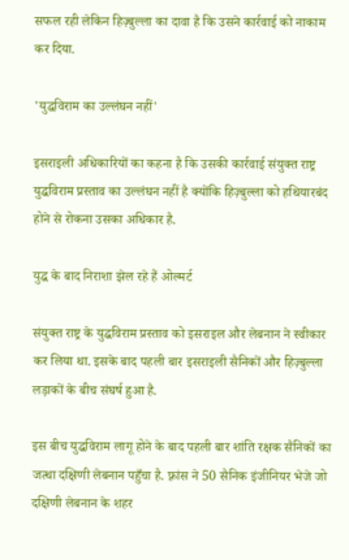सफल रही लेकिन हिज़्बुल्ला का दावा है कि उसने कार्रवाई को नाकाम कर दिया.

'युद्धविराम का उल्लंघन नहीं'

इसराइली अधिकारियों का कहना है कि उसकी कार्रवाई संयुक्त राष्ट्र युद्धविराम प्रस्ताव का उल्लंघन नहीं है क्योंकि हिज़्बुल्ला को हथियारबंद होने से रोकना उसका अधिकार है.

युद्ध के बाद निराशा झेल रहे हैं ओल्मर्ट

संयुक्त राष्ट्र के युद्धविराम प्रस्ताव को इसराइल और लेबनान ने स्वीकार कर लिया था. इसके बाद पहली बार इसराइली सैनिकों और हिज़्बुल्ला लड़ाकों के बीच संघर्ष हुआ है.

इस बीच युद्धविराम लागू होने के बाद पहली बार शांति रक्षक सैनिकों का जत्था दक्षिणी लेबनान पहुँचा है. फ़्रांस ने 50 सैनिक इंजीनियर भेजे जो दक्षिणी लेबनान के शहर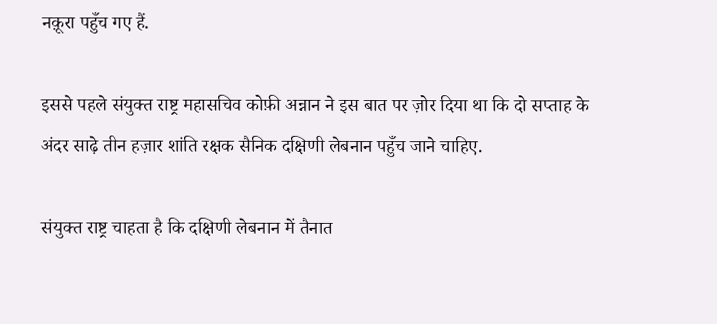नक़ूरा पहुँच गए हैं.

इससे पहले संयुक्त राष्ट्र महासचिव कोफ़ी अन्नान ने इस बात पर ज़ोर दिया था कि दो सप्ताह के अंदर साढ़े तीन हज़ार शांति रक्षक सैनिक दक्षिणी लेबनान पहुँच जाने चाहिए.

संयुक्त राष्ट्र चाहता है कि दक्षिणी लेबनान में तैनात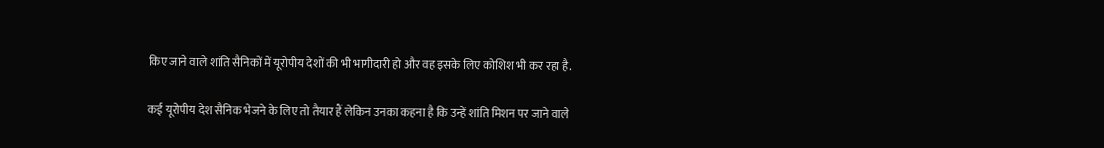किए जाने वाले शांति सैनिकों में यूरोपीय देशों की भी भागीदारी हो और वह इसके लिए कोशिश भी कर रहा है.

कई यूरोपीय देश सैनिक भेजने के लिए तो तैयार हैं लेकिन उनका कहना है कि उन्हें शांति मिशन पर जाने वाले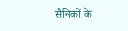सैनिकों के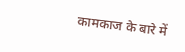कामकाज के बारे में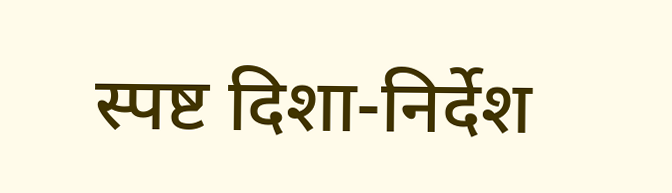स्पष्ट दिशा-निर्देश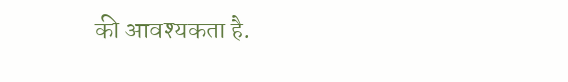की आवश्यकता है.